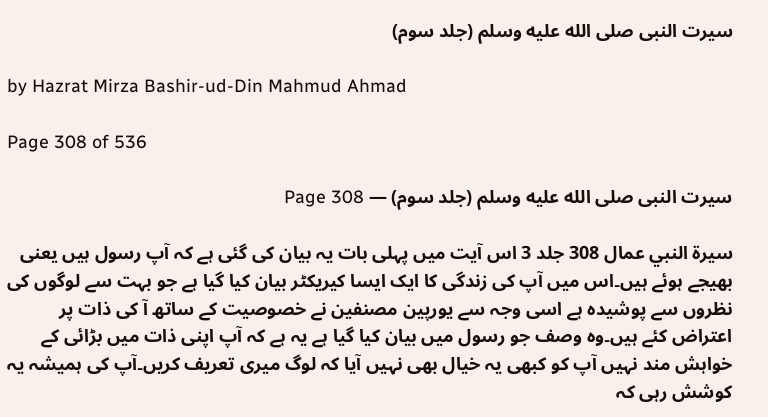سیرت النبی صلى الله عليه وسلم (جلد سوم)

by Hazrat Mirza Bashir-ud-Din Mahmud Ahmad

Page 308 of 536

سیرت النبی صلى الله عليه وسلم (جلد سوم) — Page 308

سيرة النبي عمال 308 جلد 3 اس آیت میں پہلی بات یہ بیان کی گئی ہے کہ آپ رسول ہیں یعنی بھیجے ہوئے ہیں۔اس میں آپ کی زندگی کا ایک ایسا کیریکٹر بیان کیا گیا ہے جو بہت سے لوگوں کی نظروں سے پوشیدہ ہے اسی وجہ سے یورپین مصنفین نے خصوصیت کے ساتھ آ کی ذات پر اعتراض کئے ہیں۔وہ وصف جو رسول میں بیان کیا گیا ہے یہ ہے کہ آپ اپنی ذات میں بڑائی کے خواہش مند نہیں آپ کو کبھی یہ خیال بھی نہیں آیا کہ لوگ میری تعریف کریں۔آپ کی ہمیشہ یہ کوشش رہی کہ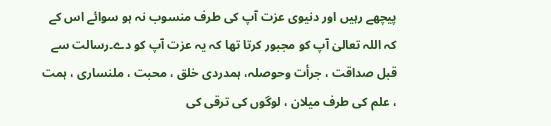پیچھے رہیں اور دنیوی عزت آپ کی طرف منسوب نہ ہو سوائے اس کے کہ اللہ تعالیٰ آپ کو مجبور کرتا تھا کہ یہ عزت آپ کو دے۔رسالت سے قبل صداقت ، جرأت وحوصلہ، ہمدردی خلق ، محبت ، ملنساری ، ہمت ، علم کی طرف میلان ، لوگوں کی ترقی کی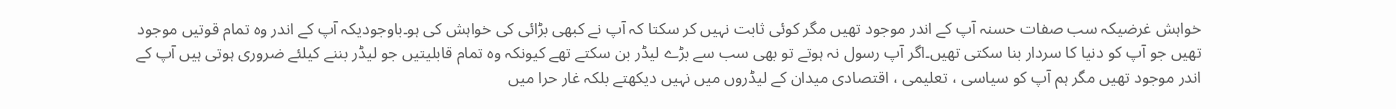خواہش غرضیکہ سب صفات حسنہ آپ کے اندر موجود تھیں مگر کوئی ثابت نہیں کر سکتا کہ آپ نے کبھی بڑائی کی خواہش کی ہو۔باوجودیکہ آپ کے اندر وہ تمام قوتیں موجود تھیں جو آپ کو دنیا کا سردار بنا سکتی تھیں۔اگر آپ رسول نہ ہوتے تو بھی سب سے بڑے لیڈر بن سکتے تھے کیونکہ وہ تمام قابلیتیں جو لیڈر بننے کیلئے ضروری ہوتی ہیں آپ کے اندر موجود تھیں مگر ہم آپ کو سیاسی ، تعلیمی ، اقتصادی میدان کے لیڈروں میں نہیں دیکھتے بلکہ غار حرا میں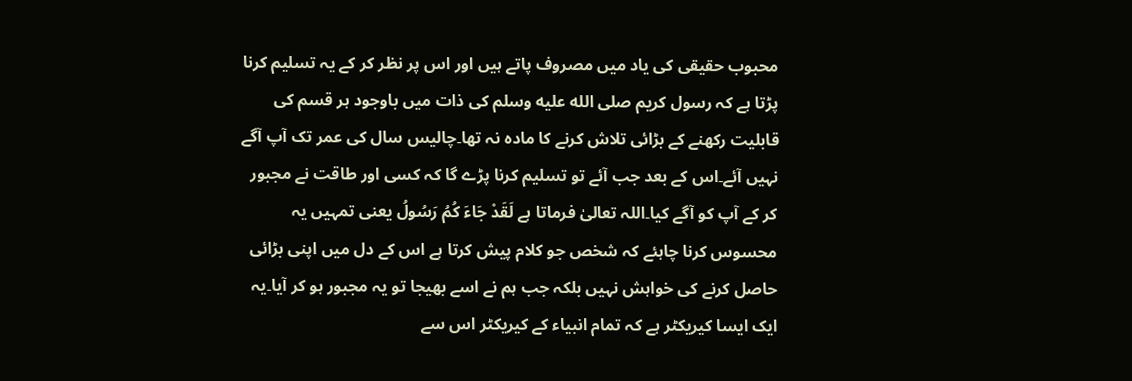محبوب حقیقی کی یاد میں مصروف پاتے ہیں اور اس پر نظر کر کے یہ تسلیم کرنا پڑتا ہے کہ رسول کریم صلى الله عليه وسلم کی ذات میں باوجود ہر قسم کی قابلیت رکھنے کے بڑائی تلاش کرنے کا مادہ نہ تھا۔چالیس سال کی عمر تک آپ آگے نہیں آئے۔اس کے بعد جب آئے تو تسلیم کرنا پڑے گا کہ کسی اور طاقت نے مجبور کر کے آپ کو آگے کیا۔اللہ تعالیٰ فرماتا ہے لَقَدْ جَاءَ كُمُ رَسُولُ یعنی تمہیں یہ محسوس کرنا چاہئے کہ شخص جو کلام پیش کرتا ہے اس کے دل میں اپنی بڑائی حاصل کرنے کی خواہش نہیں بلکہ جب ہم نے اسے بھیجا تو یہ مجبور ہو کر آیا۔یہ ایک ایسا کیریکٹر ہے کہ تمام انبیاء کے کیریکٹر اس سے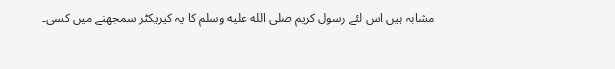مشابہ ہیں اس لئے رسول کریم صلى الله عليه وسلم کا یہ کیریکٹر سمجھنے میں کسی۔